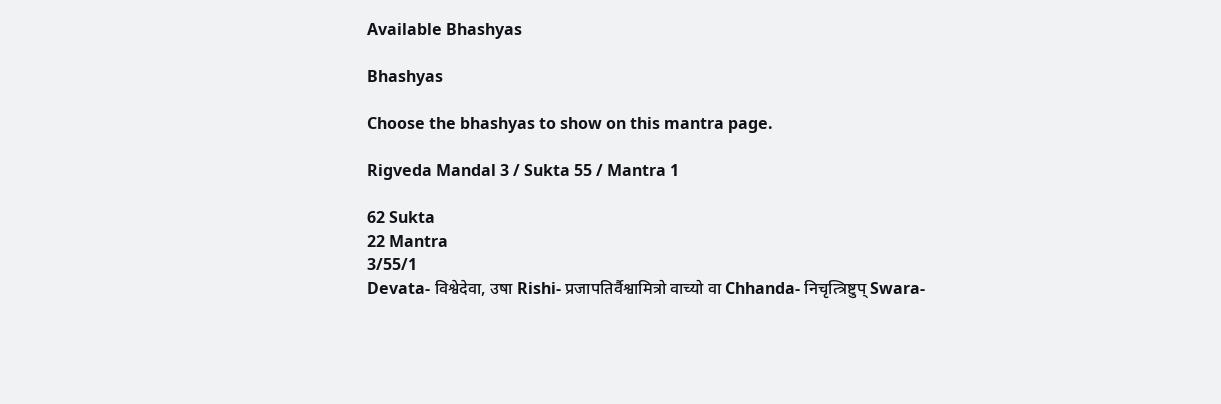Available Bhashyas

Bhashyas

Choose the bhashyas to show on this mantra page.

Rigveda Mandal 3 / Sukta 55 / Mantra 1

62 Sukta
22 Mantra
3/55/1
Devata- विश्वेदेवा, उषा Rishi- प्रजापतिर्वैश्वामित्रो वाच्यो वा Chhanda- निचृत्त्रिष्टुप् Swara-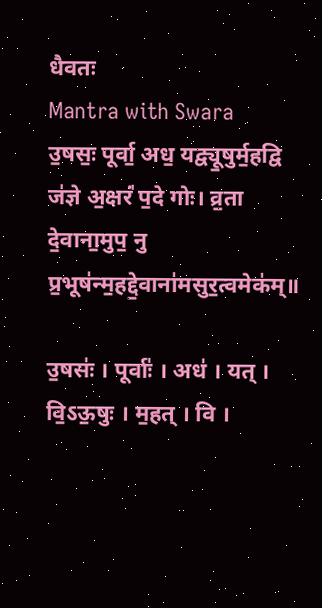धैवतः
Mantra with Swara
उ॒षसः॒ पूर्वा॒ अध॒ यद्व्यू॒षुर्म॒हद्वि ज॑ज्ञे अ॒क्षरं॑ प॒दे गोः। व्र॒ता दे॒वाना॒मुप॒ नु प्र॒भूष॑न्म॒हद्दे॒वाना॑मसुर॒त्वमेक॑म्॥

उ॒षसः॑ । पूर्वाः॑ । अध॑ । यत् । वि॒ऽऊ॒षुः । म॒हत् । वि ।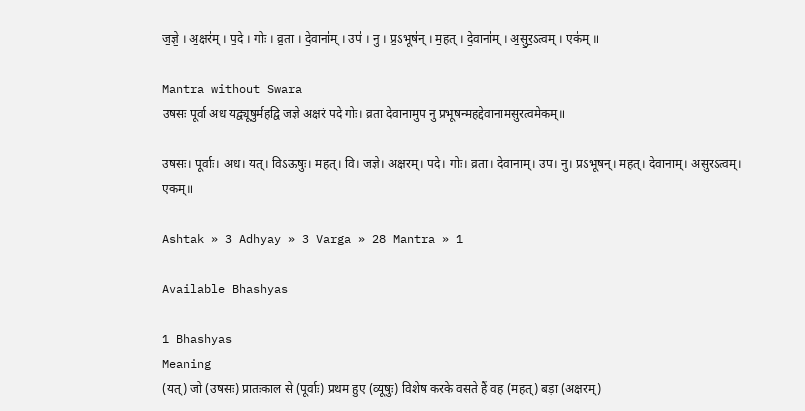ज॒ज्ञे॒ । अ॒क्षर॑म् । प॒दे । गोः । व्र॒ता । दे॒वाना॑म् । उप॑ । नु । प्र॒ऽभूष॑न् । म॒हत् । दे॒वाना॑म् । अ॒सु॒र॒ऽत्वम् । एक॑म् ॥

Mantra without Swara
उषसः पूर्वा अध यद्व्यूषुर्महद्वि जज्ञे अक्षरं पदे गोः। व्रता देवानामुप नु प्रभूषन्महद्देवानामसुरत्वमेकम्॥

उषसः। पूर्वाः। अध। यत्। विऽऊषुः। महत्। वि। जज्ञे। अक्षरम्। पदे। गोः। व्रता। देवानाम्। उप। नु। प्रऽभूषन्। महत्। देवानाम्। असुरऽत्वम्। एकम्॥

Ashtak » 3 Adhyay » 3 Varga » 28 Mantra » 1

Available Bhashyas

1 Bhashyas
Meaning
(यत्) जो (उषसः) प्रातःकाल से (पूर्वाः) प्रथम हुए (व्यूषुः) विशेष करके वसते हैं वह (महत्) बड़ा (अक्षरम्)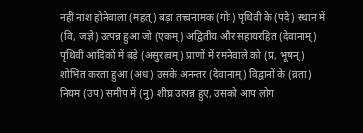नहीं नाश होनेवाला (महत्) बड़ा तत्त्वनामक (गोः) पृथिवी के (पदे) स्थान में (वि, जज्ञे) उत्पन्न हुआ जो (एकम्) अद्वितीय और सहायरहित (देवानाम्) पृथिवी आदिकों में बड़े (असुरत्वम्) प्राणों में रमनेवाले को (प्र, भूषन्) शोभित करता हुआ (अध) उसके अनन्तर (देवानाम्) विद्वानों के (व्रता) नियम (उप) समीप में (नु) शीघ्र उत्पन्न हुए, उसको आप लोग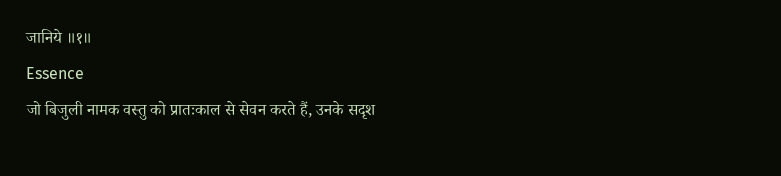जानिये ॥१॥
Essence
जो बिजुली नामक वस्तु को प्रातःकाल से सेवन करते हैं, उनके सदृश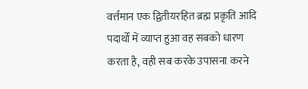वर्त्तमान एक द्वितीयरहित ब्रह्म प्रकृति आदि पदार्थों में व्याप्त हुआ वह सबको धारण करता है, वही सब करके उपासना करने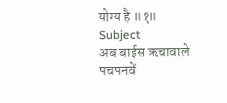योग्य है ॥१॥
Subject
अब बाईस ऋचावाले पचपनवें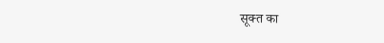सूक्त का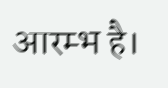आरम्भ है।